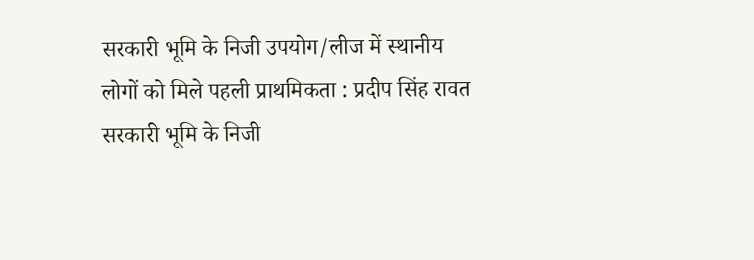सरकारी भूमि के निजी उपयोग/लीज में स्थानीय लोगों को मिले पहली प्राथमिकता : प्रदीप सिंह रावत
सरकारी भूमि के निजी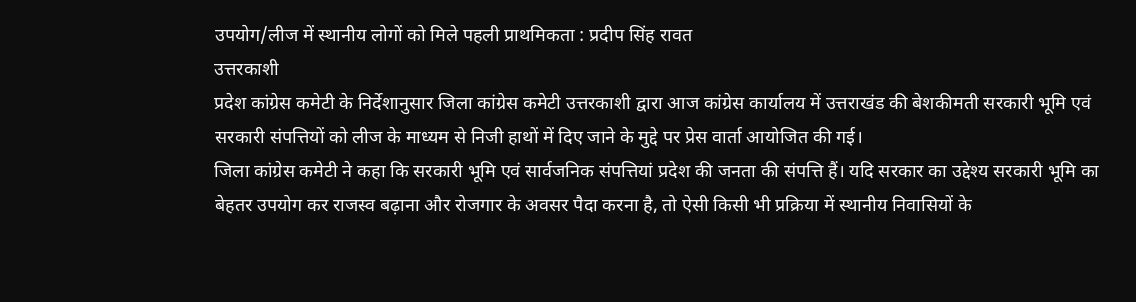उपयोग/लीज में स्थानीय लोगों को मिले पहली प्राथमिकता : प्रदीप सिंह रावत
उत्तरकाशी
प्रदेश कांग्रेस कमेटी के निर्देशानुसार जिला कांग्रेस कमेटी उत्तरकाशी द्वारा आज कांग्रेस कार्यालय में उत्तराखंड की बेशकीमती सरकारी भूमि एवं सरकारी संपत्तियों को लीज के माध्यम से निजी हाथों में दिए जाने के मुद्दे पर प्रेस वार्ता आयोजित की गई।
जिला कांग्रेस कमेटी ने कहा कि सरकारी भूमि एवं सार्वजनिक संपत्तियां प्रदेश की जनता की संपत्ति हैं। यदि सरकार का उद्देश्य सरकारी भूमि का बेहतर उपयोग कर राजस्व बढ़ाना और रोजगार के अवसर पैदा करना है, तो ऐसी किसी भी प्रक्रिया में स्थानीय निवासियों के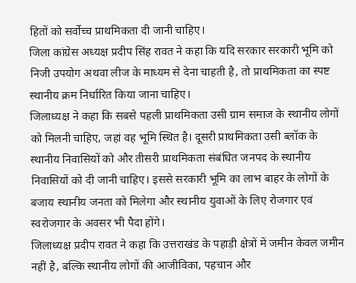हितों को सर्वोच्च प्राथमिकता दी जानी चाहिए।
जिला कांग्रेस अध्यक्ष प्रदीप सिंह रावत ने कहा कि यदि सरकार सरकारी भूमि को निजी उपयोग अथवा लीज के माध्यम से देना चाहती है, तो प्राथमिकता का स्पष्ट स्थानीय क्रम निर्धारित किया जाना चाहिए।
जिलाध्यक्ष ने कहा कि सबसे पहली प्राथमिकता उसी ग्राम समाज के स्थानीय लोगों को मिलनी चाहिए, जहां वह भूमि स्थित है। दूसरी प्राथमिकता उसी ब्लॉक के स्थानीय निवासियों को और तीसरी प्राथमिकता संबंधित जनपद के स्थानीय निवासियों को दी जानी चाहिए। इससे सरकारी भूमि का लाभ बाहर के लोगों के बजाय स्थानीय जनता को मिलेगा और स्थानीय युवाओं के लिए रोजगार एवं स्वरोजगार के अवसर भी पैदा होंगे।
जिलाध्यक्ष प्रदीप रावत ने कहा कि उत्तराखंड के पहाड़ी क्षेत्रों में जमीन केवल जमीन नहीं है, बल्कि स्थानीय लोगों की आजीविका, पहचान और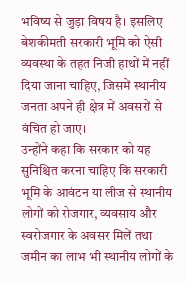भविष्य से जुड़ा विषय है। इसलिए बेशकीमती सरकारी भूमि को ऐसी व्यवस्था के तहत निजी हाथों में नहीं दिया जाना चाहिए, जिसमें स्थानीय जनता अपने ही क्षेत्र में अवसरों से वंचित हो जाए।
उन्होंने कहा कि सरकार को यह सुनिश्चित करना चाहिए कि सरकारी भूमि के आवंटन या लीज से स्थानीय लोगों को रोजगार, व्यवसाय और स्वरोजगार के अवसर मिलें तथा जमीन का लाभ भी स्थानीय लोगों के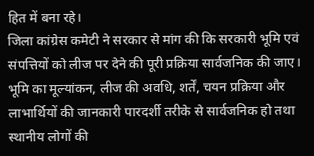हित में बना रहे।
जिला कांग्रेस कमेटी ने सरकार से मांग की कि सरकारी भूमि एवं संपत्तियों को लीज पर देने की पूरी प्रक्रिया सार्वजनिक की जाए। भूमि का मूल्यांकन, लीज की अवधि, शर्तें, चयन प्रक्रिया और लाभार्थियों की जानकारी पारदर्शी तरीके से सार्वजनिक हो तथा स्थानीय लोगों की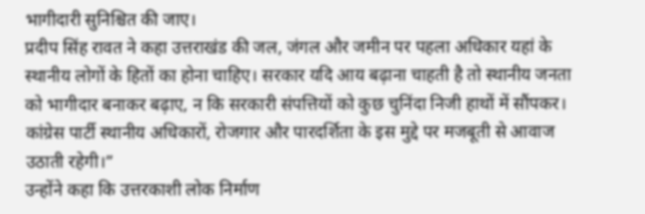भागीदारी सुनिश्चित की जाए।
प्रदीप सिंह रावत ने कहा उत्तराखंड की जल, जंगल और जमीन पर पहला अधिकार यहां के स्थानीय लोगों के हितों का होना चाहिए। सरकार यदि आय बढ़ाना चाहती है तो स्थानीय जनता को भागीदार बनाकर बढ़ाए, न कि सरकारी संपत्तियों को कुछ चुनिंदा निजी हाथों में सौंपकर। कांग्रेस पार्टी स्थानीय अधिकारों, रोजगार और पारदर्शिता के इस मुद्दे पर मजबूती से आवाज उठाती रहेगी।”
उन्होंने कहा कि उत्तरकाशी लोक निर्माण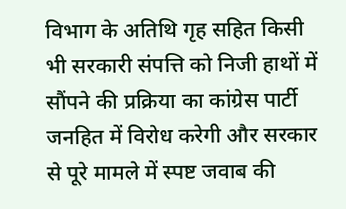विभाग के अतिथि गृह सहित किसी भी सरकारी संपत्ति को निजी हाथों में सौंपने की प्रक्रिया का कांग्रेस पार्टी जनहित में विरोध करेगी और सरकार से पूरे मामले में स्पष्ट जवाब की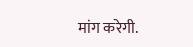मांग करेगी.